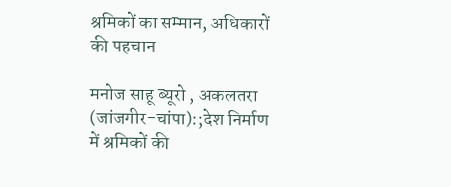श्रमिकों का सम्मान, अधिकारों की पहचान

मनोज साहू ब्यूरो , अकलतरा (जांजगीर-चांपा):;देश निर्माण में श्रमिकों की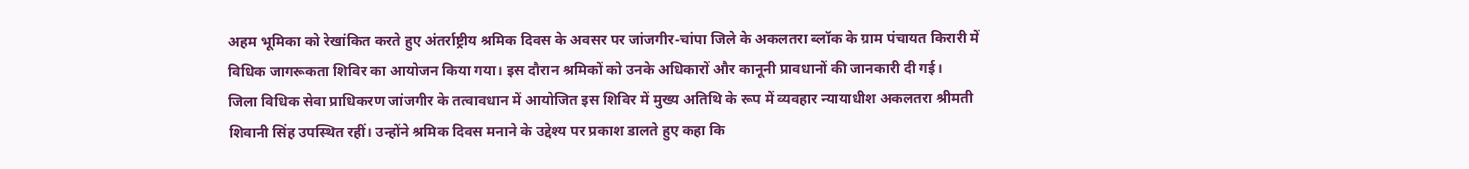अहम भूमिका को रेखांकित करते हुए अंतर्राष्ट्रीय श्रमिक दिवस के अवसर पर जांजगीर-चांपा जिले के अकलतरा ब्लॉक के ग्राम पंचायत किरारी में विधिक जागरूकता शिविर का आयोजन किया गया। इस दौरान श्रमिकों को उनके अधिकारों और कानूनी प्रावधानों की जानकारी दी गई।
जिला विधिक सेवा प्राधिकरण जांजगीर के तत्वावधान में आयोजित इस शिविर में मुख्य अतिथि के रूप में व्यवहार न्यायाधीश अकलतरा श्रीमती शिवानी सिंह उपस्थित रहीं। उन्होंने श्रमिक दिवस मनाने के उद्देश्य पर प्रकाश डालते हुए कहा कि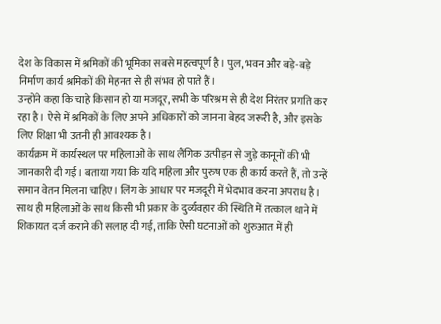देश के विकास में श्रमिकों की भूमिका सबसे महत्वपूर्ण है। पुल, भवन और बड़े-बड़े निर्माण कार्य श्रमिकों की मेहनत से ही संभव हो पाते हैं।
उन्होंने कहा कि चाहे किसान हो या मजदूर, सभी के परिश्रम से ही देश निरंतर प्रगति कर रहा है। ऐसे में श्रमिकों के लिए अपने अधिकारों को जानना बेहद जरूरी है, और इसके लिए शिक्षा भी उतनी ही आवश्यक है।
कार्यक्रम में कार्यस्थल पर महिलाओं के साथ लैंगिक उत्पीड़न से जुड़े कानूनों की भी जानकारी दी गई। बताया गया कि यदि महिला और पुरुष एक ही कार्य करते हैं, तो उन्हें समान वेतन मिलना चाहिए। लिंग के आधार पर मजदूरी में भेदभाव करना अपराध है।
साथ ही महिलाओं के साथ किसी भी प्रकार के दुर्व्यवहार की स्थिति में तत्काल थाने में शिकायत दर्ज कराने की सलाह दी गई, ताकि ऐसी घटनाओं को शुरुआत में ही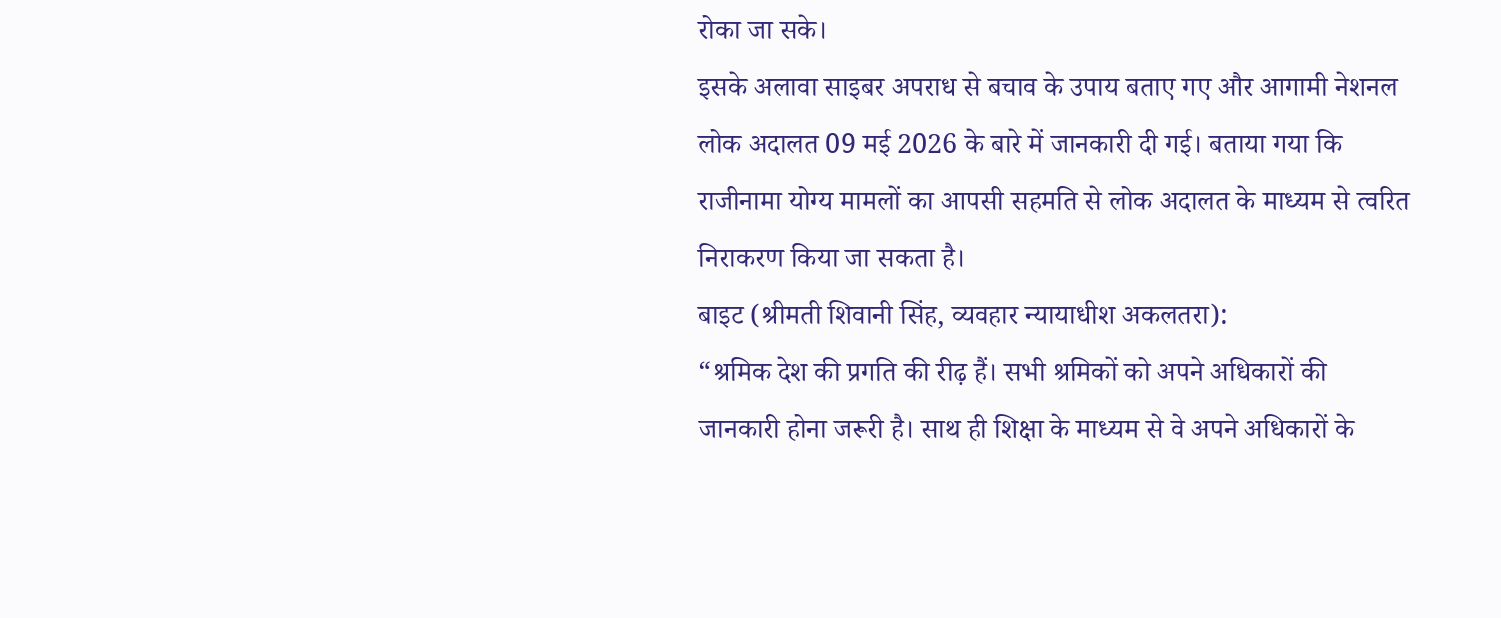रोका जा सके।
इसके अलावा साइबर अपराध से बचाव के उपाय बताए गए और आगामी नेशनल लोक अदालत 09 मई 2026 के बारे में जानकारी दी गई। बताया गया कि राजीनामा योग्य मामलों का आपसी सहमति से लोक अदालत के माध्यम से त्वरित निराकरण किया जा सकता है।
बाइट (श्रीमती शिवानी सिंह, व्यवहार न्यायाधीश अकलतरा):
“श्रमिक देश की प्रगति की रीढ़ हैं। सभी श्रमिकों को अपने अधिकारों की जानकारी होना जरूरी है। साथ ही शिक्षा के माध्यम से वे अपने अधिकारों के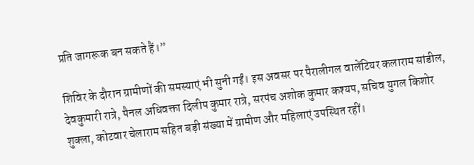प्रति जागरूक बन सकते हैं।”

शिविर के दौरान ग्रामीणों की समस्याएं भी सुनी गईं। इस अवसर पर पैरालीगल वालेंटियर कलाराम सांडील, देवकुमारी रात्रे, पैनल अधिवक्ता दिलीप कुमार रात्रे, सरपंच अशोक कुमार कश्यप, सचिव युगल किशोर शुक्ला, कोटवार चेलाराम सहित बड़ी संख्या में ग्रामीण और महिलाएं उपस्थित रहीं।